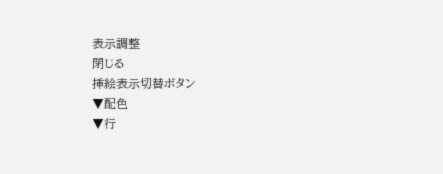表示調整
閉じる
挿絵表示切替ボタン
▼配色
▼行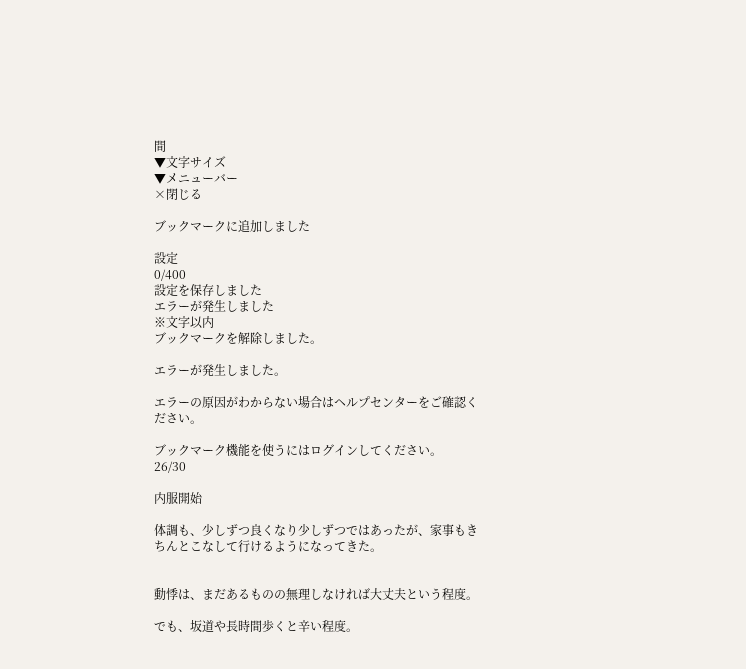間
▼文字サイズ
▼メニューバー
×閉じる

ブックマークに追加しました

設定
0/400
設定を保存しました
エラーが発生しました
※文字以内
ブックマークを解除しました。

エラーが発生しました。

エラーの原因がわからない場合はヘルプセンターをご確認ください。

ブックマーク機能を使うにはログインしてください。
26/30

内服開始

体調も、少しずつ良くなり少しずつではあったが、家事もきちんとこなして行けるようになってきた。


動悸は、まだあるものの無理しなければ大丈夫という程度。

でも、坂道や長時間歩くと辛い程度。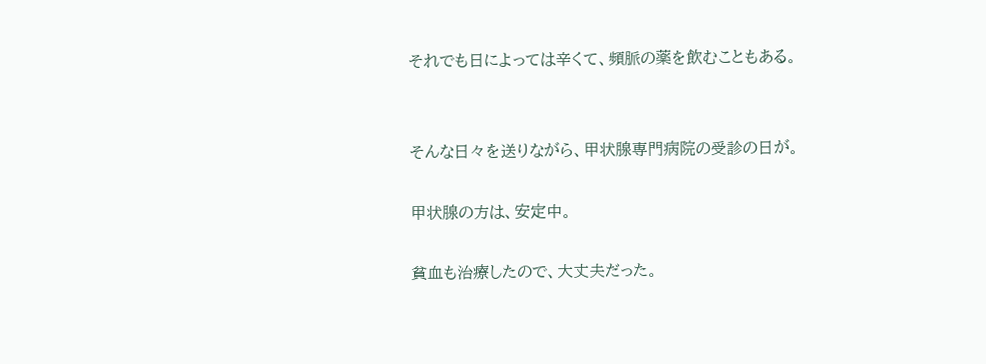それでも日によっては辛くて、頻脈の薬を飲むこともある。


そんな日々を送りながら、甲状腺専門病院の受診の日が。

甲状腺の方は、安定中。

貧血も治療したので、大丈夫だった。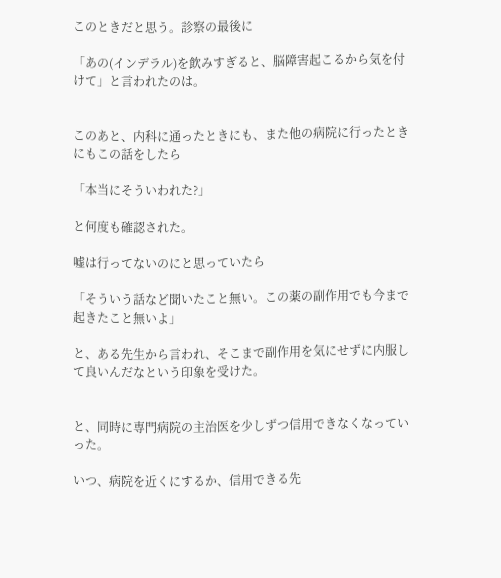このときだと思う。診察の最後に

「あの(インデラル)を飲みすぎると、脳障害起こるから気を付けて」と言われたのは。


このあと、内科に通ったときにも、また他の病院に行ったときにもこの話をしたら

「本当にそういわれた?」

と何度も確認された。

嘘は行ってないのにと思っていたら

「そういう話など聞いたこと無い。この薬の副作用でも今まで起きたこと無いよ」

と、ある先生から言われ、そこまで副作用を気にせずに内服して良いんだなという印象を受けた。


と、同時に専門病院の主治医を少しずつ信用できなくなっていった。

いつ、病院を近くにするか、信用できる先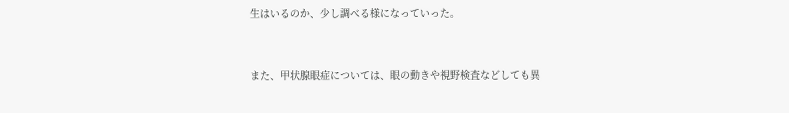生はいるのか、少し調べる様になっていった。


また、甲状腺眼症については、眼の動きや視野検査などしても異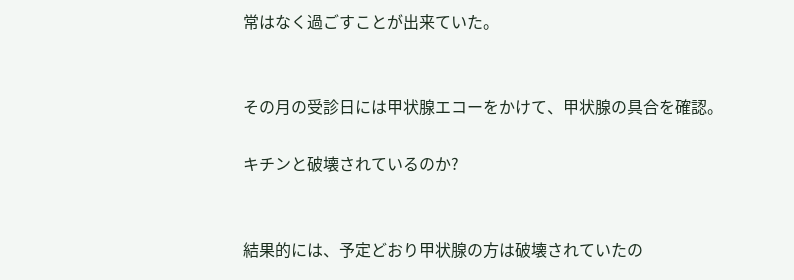常はなく過ごすことが出来ていた。


その月の受診日には甲状腺エコーをかけて、甲状腺の具合を確認。

キチンと破壊されているのか?


結果的には、予定どおり甲状腺の方は破壊されていたの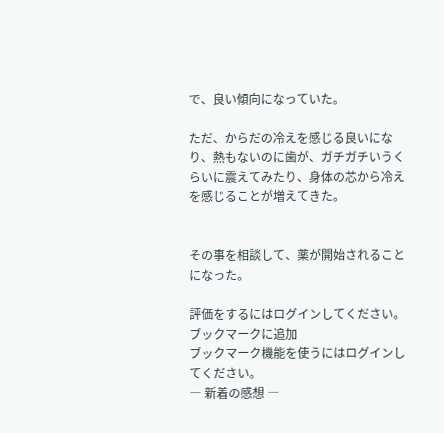で、良い傾向になっていた。

ただ、からだの冷えを感じる良いになり、熱もないのに歯が、ガチガチいうくらいに震えてみたり、身体の芯から冷えを感じることが増えてきた。


その事を相談して、薬が開始されることになった。

評価をするにはログインしてください。
ブックマークに追加
ブックマーク機能を使うにはログインしてください。
― 新着の感想 ―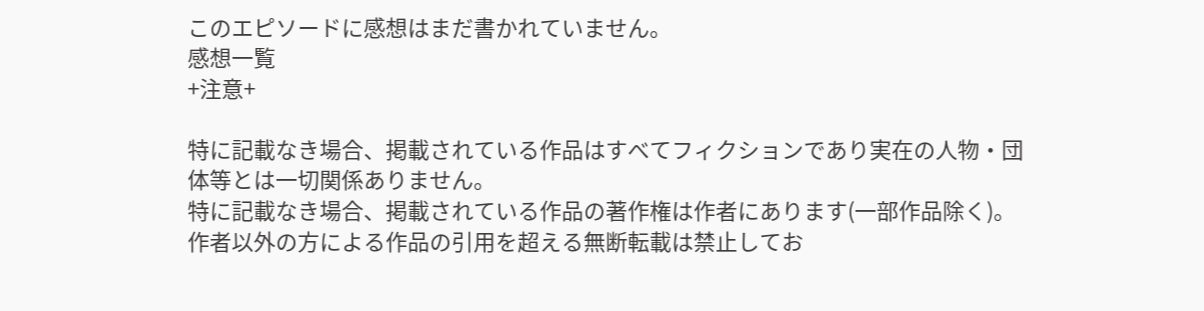このエピソードに感想はまだ書かれていません。
感想一覧
+注意+

特に記載なき場合、掲載されている作品はすべてフィクションであり実在の人物・団体等とは一切関係ありません。
特に記載なき場合、掲載されている作品の著作権は作者にあります(一部作品除く)。
作者以外の方による作品の引用を超える無断転載は禁止してお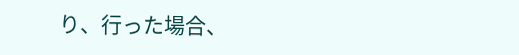り、行った場合、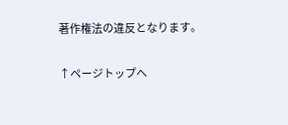著作権法の違反となります。

↑ページトップへ